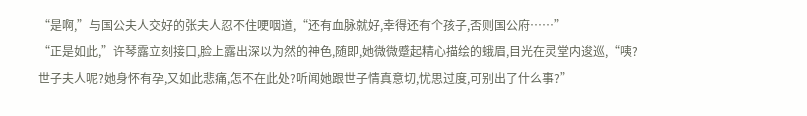“是啊,”与国公夫人交好的张夫人忍不住哽咽道,“还有血脉就好,幸得还有个孩子,否则国公府……”
“正是如此,”许琴露立刻接口,脸上露出深以为然的神色,随即,她微微蹙起精心描绘的蛾眉,目光在灵堂内逡巡,“咦?世子夫人呢?她身怀有孕,又如此悲痛,怎不在此处?听闻她跟世子情真意切,忧思过度,可别出了什么事?”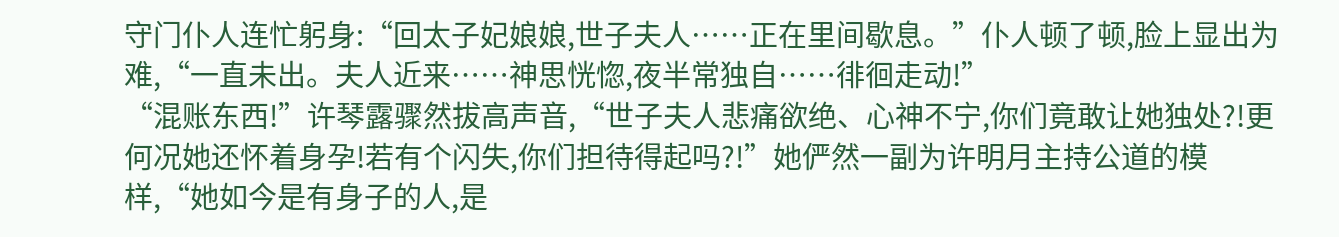守门仆人连忙躬身:“回太子妃娘娘,世子夫人……正在里间歇息。”仆人顿了顿,脸上显出为难,“一直未出。夫人近来……神思恍惚,夜半常独自……徘徊走动!”
“混账东西!”许琴露骤然拔高声音,“世子夫人悲痛欲绝、心神不宁,你们竟敢让她独处?!更何况她还怀着身孕!若有个闪失,你们担待得起吗?!”她俨然一副为许明月主持公道的模样,“她如今是有身子的人,是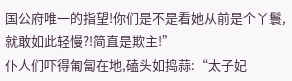国公府唯一的指望!你们是不是看她从前是个丫鬟,就敢如此轻慢?!简直是欺主!”
仆人们吓得匍匐在地,磕头如捣蒜:“太子妃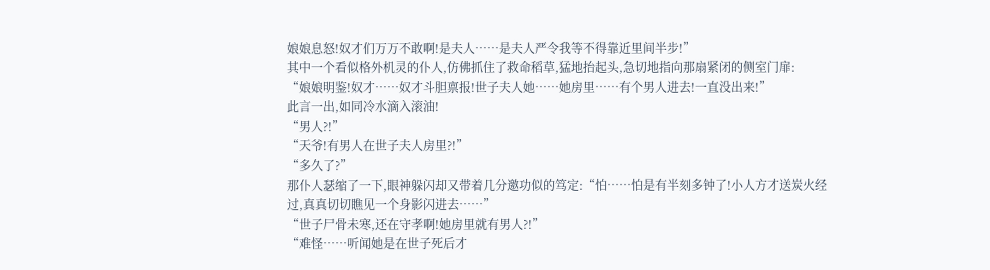娘娘息怒!奴才们万万不敢啊!是夫人……是夫人严令我等不得靠近里间半步!”
其中一个看似格外机灵的仆人,仿佛抓住了救命稻草,猛地抬起头,急切地指向那扇紧闭的侧室门扉:
“娘娘明鉴!奴才……奴才斗胆禀报!世子夫人她……她房里……有个男人进去!一直没出来!”
此言一出,如同冷水滴入滚油!
“男人?!”
“天爷!有男人在世子夫人房里?!”
“多久了?”
那仆人瑟缩了一下,眼神躲闪却又带着几分邀功似的笃定:“怕……怕是有半刻多钟了!小人方才送炭火经过,真真切切瞧见一个身影闪进去……”
“世子尸骨未寒,还在守孝啊!她房里就有男人?!”
“难怪……听闻她是在世子死后才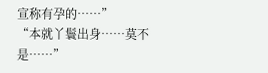宣称有孕的……”
“本就丫鬟出身……莫不是……”